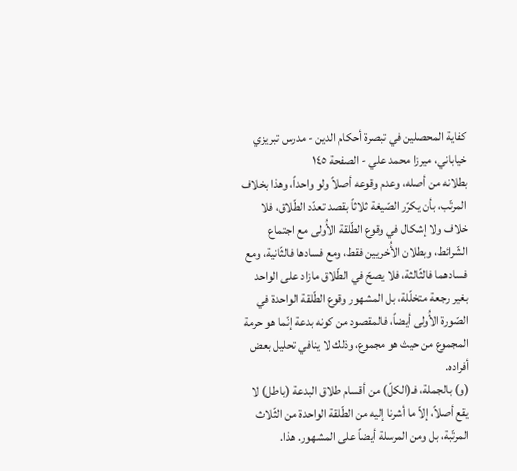كفاية المحصلين في تبصرة أحكام الدين - مدرس تبريزي خياباني، ميرزا محمد علي - الصفحة ١٤٥
بطلانه من أصله، وعدم وقوعه أصلاً ولو واحداً، وهذا بخلاف المرتّب، بأن يكرّر الصّيغة ثلاثاً بقصد تعدّد الطّلاق، فلا خلاف ولا إشكال في وقوع الطّلقة الأُولى مع اجتماع الشّرائط، وبطلان الأُخريين فقط، ومع فسادها فالثّانية، ومع فسادهما فالثّالثة، فلا يصحّ في الطّلاق مازاد على الواحد بغير رجعة متخلّلة، بل المشهور وقوع الطّلقة الواحدة في الصّورة الأُولى أيضاً، فالمقصود من كونه بدعة إنّما هو حرمة المجموع من حيث هو مجموع، وذلك لا ينافي تحليل بعض أفراده.
(و) بالجملة، فـ(الكلّ) من أقسام طلاق البدعة (باطل) لا يقع أصلاً، إلاّ ما أشرنا إليه من الطّلقة الواحدة من الثّلاث المرتّبة، بل ومن المرسلة أيضاً على المشهور. هذا.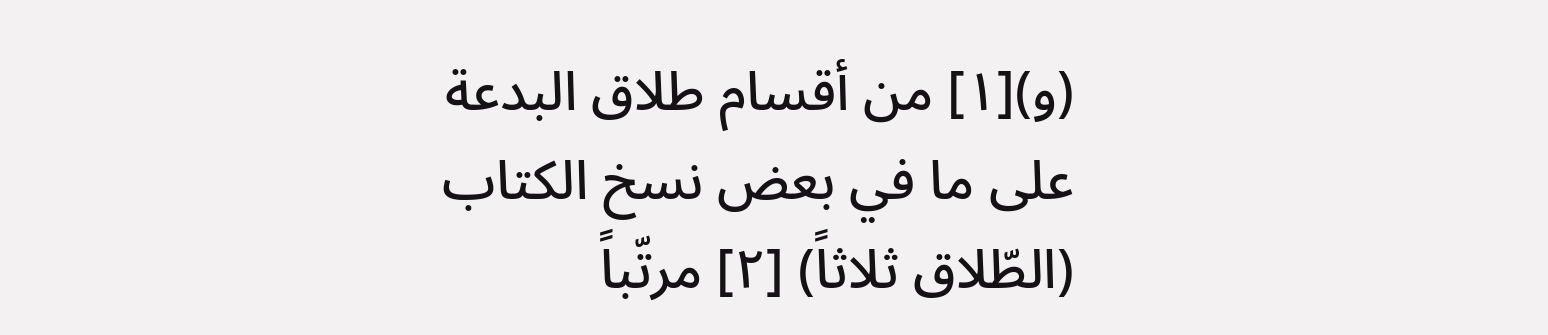(و)[١] من أقسام طلاق البدعة على ما في بعض نسخ الكتاب (الطّلاق ثلاثاً) [٢] مرتّباً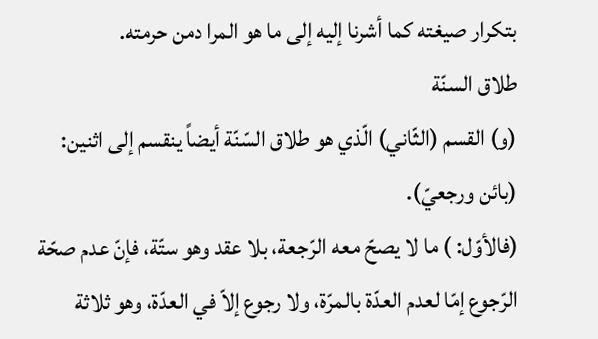بتكرار صيغته كما أشرنا إليه إلى ما هو المرا دمن حرمته.
طلاق السنّة
(و) القسم (الثّاني) الّذي هو طلاق السّنّة أيضاً ينقسم إلى اثنين: (بائن ورجعيّ).
(فالأوّل: ) ما لا يصحّ معه الرّجعة، بلا عقد وهو ستّة، فإنّ عدم صحّة الرّجوع إمّا لعدم العدّة بالمرّة، ولا رجوع إلاّ في العدّة، وهو ثلاثة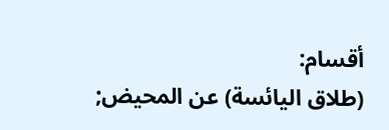أقسام:
(طلاق اليائسة) عن المحيض;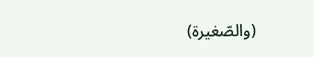(والصّغيرة)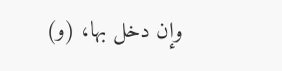وإن دخل بها، (و)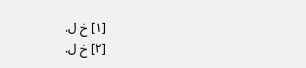[١] خ ل.
[٢] خ ل.